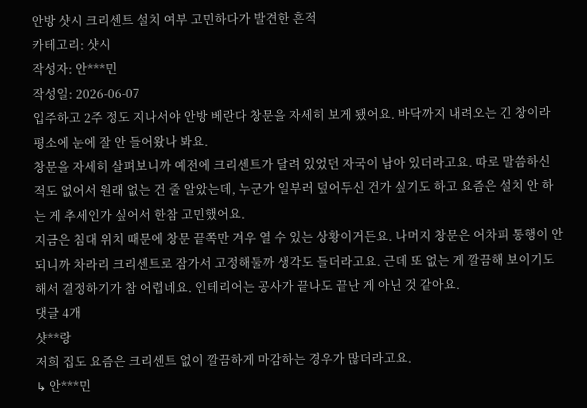안방 샷시 크리센트 설치 여부 고민하다가 발견한 흔적
카테고리: 샷시
작성자: 안***민
작성일: 2026-06-07
입주하고 2주 정도 지나서야 안방 베란다 창문을 자세히 보게 됐어요. 바닥까지 내려오는 긴 창이라 평소에 눈에 잘 안 들어왔나 봐요.
창문을 자세히 살펴보니까 예전에 크리센트가 달려 있었던 자국이 남아 있더라고요. 따로 말씀하신 적도 없어서 원래 없는 건 줄 알았는데, 누군가 일부러 덮어두신 건가 싶기도 하고 요즘은 설치 안 하는 게 추세인가 싶어서 한참 고민했어요.
지금은 침대 위치 때문에 창문 끝쪽만 겨우 열 수 있는 상황이거든요. 나머지 창문은 어차피 통행이 안 되니까 차라리 크리센트로 잠가서 고정해둘까 생각도 들더라고요. 근데 또 없는 게 깔끔해 보이기도 해서 결정하기가 참 어렵네요. 인테리어는 공사가 끝나도 끝난 게 아닌 것 같아요.
댓글 4개
샷**랑
저희 집도 요즘은 크리센트 없이 깔끔하게 마감하는 경우가 많더라고요.
↳ 안***민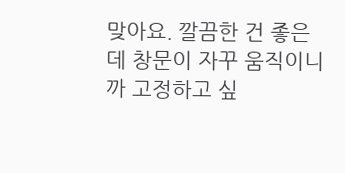맞아요. 깔끔한 건 좋은데 창문이 자꾸 움직이니까 고정하고 싶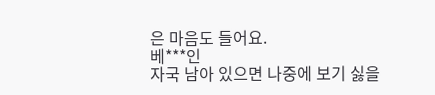은 마음도 들어요.
베***인
자국 남아 있으면 나중에 보기 싫을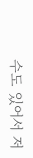수도 있어서 저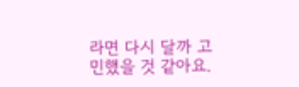라면 다시 달까 고민했을 것 같아요.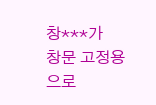창***가
창문 고정용으로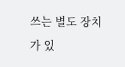쓰는 별도 장치가 있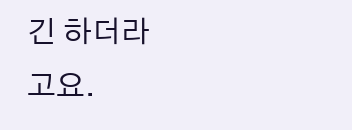긴 하더라고요.